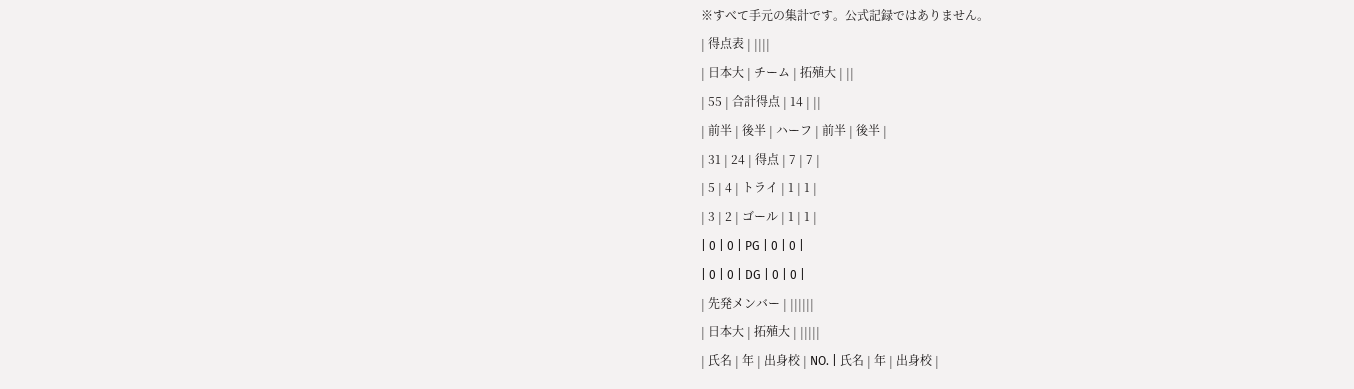※すべて手元の集計です。公式記録ではありません。
| 得点表 | ||||
| 日本大 | チーム | 拓殖大 | ||
| 55 | 合計得点 | 14 | ||
| 前半 | 後半 | ハーフ | 前半 | 後半 |
| 31 | 24 | 得点 | 7 | 7 |
| 5 | 4 | トライ | 1 | 1 |
| 3 | 2 | ゴール | 1 | 1 |
| 0 | 0 | PG | 0 | 0 |
| 0 | 0 | DG | 0 | 0 |
| 先発メンバー | ||||||
| 日本大 | 拓殖大 | |||||
| 氏名 | 年 | 出身校 | NO. | 氏名 | 年 | 出身校 |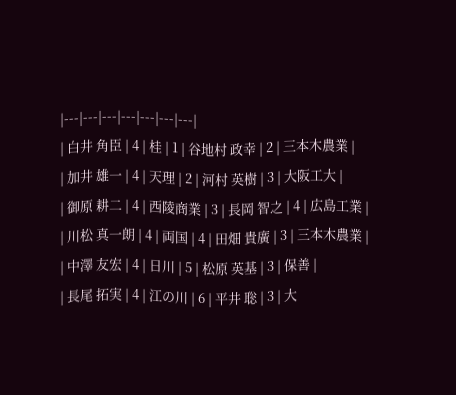|---|---|---|---|---|---|---|
| 白井 角臣 | 4 | 桂 | 1 | 谷地村 政幸 | 2 | 三本木農業 |
| 加井 雄一 | 4 | 天理 | 2 | 河村 英樹 | 3 | 大阪工大 |
| 御原 耕二 | 4 | 西陵商業 | 3 | 長岡 智之 | 4 | 広島工業 |
| 川松 真一朗 | 4 | 両国 | 4 | 田畑 貴廣 | 3 | 三本木農業 |
| 中澤 友宏 | 4 | 日川 | 5 | 松原 英基 | 3 | 保善 |
| 長尾 拓実 | 4 | 江の川 | 6 | 平井 聡 | 3 | 大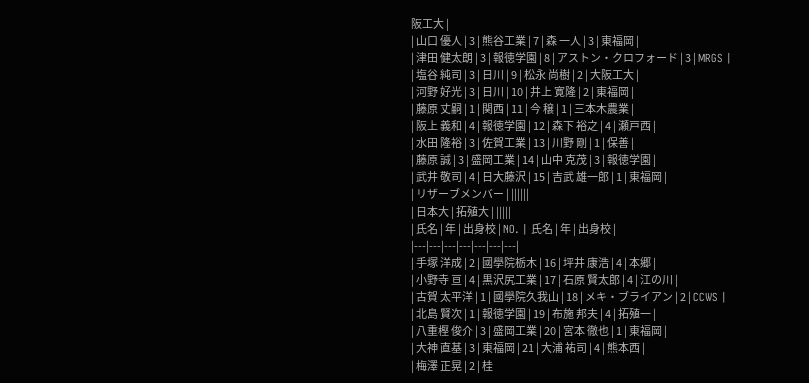阪工大 |
| 山口 優人 | 3 | 熊谷工業 | 7 | 森 一人 | 3 | 東福岡 |
| 津田 健太朗 | 3 | 報徳学園 | 8 | アストン・クロフォード | 3 | MRGS |
| 塩谷 純司 | 3 | 日川 | 9 | 松永 尚樹 | 2 | 大阪工大 |
| 河野 好光 | 3 | 日川 | 10 | 井上 寛隆 | 2 | 東福岡 |
| 藤原 丈嗣 | 1 | 関西 | 11 | 今 穣 | 1 | 三本木農業 |
| 阪上 義和 | 4 | 報徳学園 | 12 | 森下 裕之 | 4 | 瀬戸西 |
| 水田 隆裕 | 3 | 佐賀工業 | 13 | 川野 剛 | 1 | 保善 |
| 藤原 誠 | 3 | 盛岡工業 | 14 | 山中 克茂 | 3 | 報徳学園 |
| 武井 敬司 | 4 | 日大藤沢 | 15 | 吉武 雄一郎 | 1 | 東福岡 |
| リザーブメンバー | ||||||
| 日本大 | 拓殖大 | |||||
| 氏名 | 年 | 出身校 | NO. | 氏名 | 年 | 出身校 |
|---|---|---|---|---|---|---|
| 手塚 洋成 | 2 | 國學院栃木 | 16 | 坪井 康浩 | 4 | 本郷 |
| 小野寺 亘 | 4 | 黒沢尻工業 | 17 | 石原 賢太郎 | 4 | 江の川 |
| 古賀 太平洋 | 1 | 國學院久我山 | 18 | メキ・ブライアン | 2 | CCWS |
| 北島 賢次 | 1 | 報徳学園 | 19 | 布施 邦夫 | 4 | 拓殖一 |
| 八重樫 俊介 | 3 | 盛岡工業 | 20 | 宮本 徹也 | 1 | 東福岡 |
| 大神 直基 | 3 | 東福岡 | 21 | 大浦 祐司 | 4 | 熊本西 |
| 梅澤 正晃 | 2 | 桂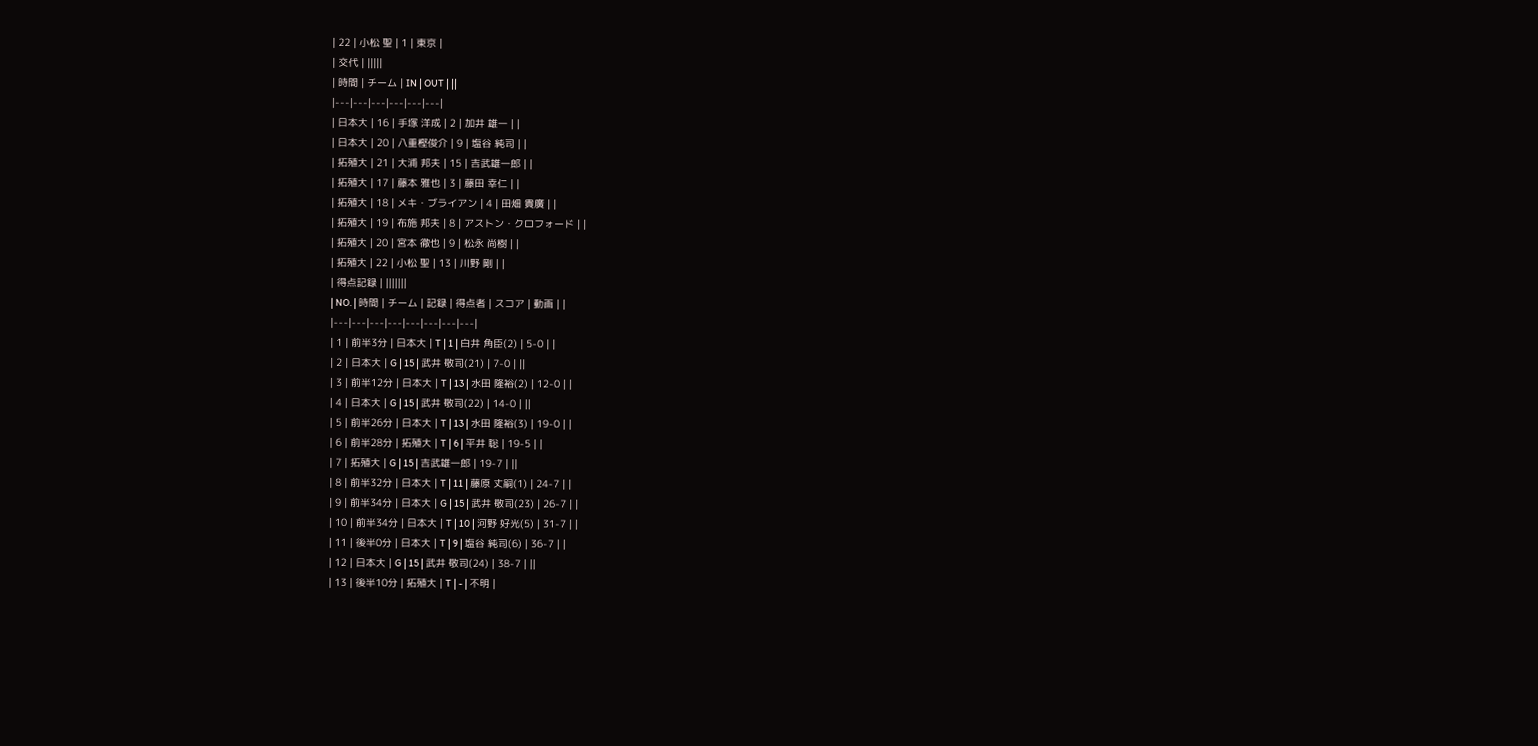| 22 | 小松 聖 | 1 | 東京 |
| 交代 | |||||
| 時間 | チーム | IN | OUT | ||
|---|---|---|---|---|---|
| 日本大 | 16 | 手塚 洋成 | 2 | 加井 雄一 | |
| 日本大 | 20 | 八重樫俊介 | 9 | 塩谷 純司 | |
| 拓殖大 | 21 | 大浦 邦夫 | 15 | 吉武雄一郎 | |
| 拓殖大 | 17 | 藤本 雅也 | 3 | 藤田 幸仁 | |
| 拓殖大 | 18 | メキ・ブライアン | 4 | 田畑 貴廣 | |
| 拓殖大 | 19 | 布施 邦夫 | 8 | アストン・クロフォード | |
| 拓殖大 | 20 | 宮本 徹也 | 9 | 松永 尚樹 | |
| 拓殖大 | 22 | 小松 聖 | 13 | 川野 剛 | |
| 得点記録 | |||||||
| NO. | 時間 | チーム | 記録 | 得点者 | スコア | 動画 | |
|---|---|---|---|---|---|---|---|
| 1 | 前半3分 | 日本大 | T | 1 | 白井 角臣(2) | 5-0 | |
| 2 | 日本大 | G | 15 | 武井 敬司(21) | 7-0 | ||
| 3 | 前半12分 | 日本大 | T | 13 | 水田 隆裕(2) | 12-0 | |
| 4 | 日本大 | G | 15 | 武井 敬司(22) | 14-0 | ||
| 5 | 前半26分 | 日本大 | T | 13 | 水田 隆裕(3) | 19-0 | |
| 6 | 前半28分 | 拓殖大 | T | 6 | 平井 聡 | 19-5 | |
| 7 | 拓殖大 | G | 15 | 吉武雄一郎 | 19-7 | ||
| 8 | 前半32分 | 日本大 | T | 11 | 藤原 丈嗣(1) | 24-7 | |
| 9 | 前半34分 | 日本大 | G | 15 | 武井 敬司(23) | 26-7 | |
| 10 | 前半34分 | 日本大 | T | 10 | 河野 好光(5) | 31-7 | |
| 11 | 後半0分 | 日本大 | T | 9 | 塩谷 純司(6) | 36-7 | |
| 12 | 日本大 | G | 15 | 武井 敬司(24) | 38-7 | ||
| 13 | 後半10分 | 拓殖大 | T | - | 不明 |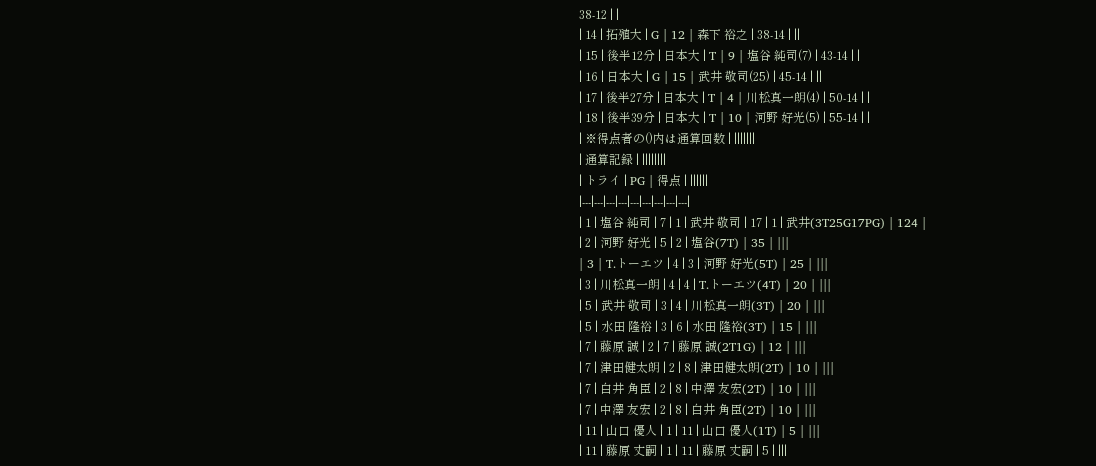38-12 | |
| 14 | 拓殖大 | G | 12 | 森下 裕之 | 38-14 | ||
| 15 | 後半12分 | 日本大 | T | 9 | 塩谷 純司(7) | 43-14 | |
| 16 | 日本大 | G | 15 | 武井 敬司(25) | 45-14 | ||
| 17 | 後半27分 | 日本大 | T | 4 | 川松真一朗(4) | 50-14 | |
| 18 | 後半39分 | 日本大 | T | 10 | 河野 好光(5) | 55-14 | |
| ※得点者の()内は通算回数 | |||||||
| 通算記録 | ||||||||
| トライ | PG | 得点 | ||||||
|---|---|---|---|---|---|---|---|---|
| 1 | 塩谷 純司 | 7 | 1 | 武井 敬司 | 17 | 1 | 武井(3T25G17PG) | 124 |
| 2 | 河野 好光 | 5 | 2 | 塩谷(7T) | 35 | |||
| 3 | T.トーエツ | 4 | 3 | 河野 好光(5T) | 25 | |||
| 3 | 川松真一朗 | 4 | 4 | T.トーエツ(4T) | 20 | |||
| 5 | 武井 敬司 | 3 | 4 | 川松真一朗(3T) | 20 | |||
| 5 | 水田 隆裕 | 3 | 6 | 水田 隆裕(3T) | 15 | |||
| 7 | 藤原 誠 | 2 | 7 | 藤原 誠(2T1G) | 12 | |||
| 7 | 津田健太朗 | 2 | 8 | 津田健太朗(2T) | 10 | |||
| 7 | 白井 角臣 | 2 | 8 | 中澤 友宏(2T) | 10 | |||
| 7 | 中澤 友宏 | 2 | 8 | 白井 角臣(2T) | 10 | |||
| 11 | 山口 優人 | 1 | 11 | 山口 優人(1T) | 5 | |||
| 11 | 藤原 丈嗣 | 1 | 11 | 藤原 丈嗣 | 5 | |||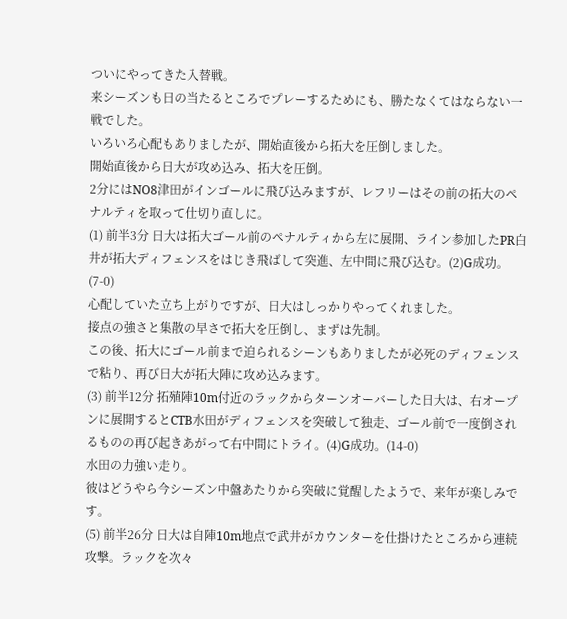ついにやってきた入替戦。
来シーズンも日の当たるところでプレーするためにも、勝たなくてはならない一戦でした。
いろいろ心配もありましたが、開始直後から拓大を圧倒しました。
開始直後から日大が攻め込み、拓大を圧倒。
2分にはNO8津田がインゴールに飛び込みますが、レフリーはその前の拓大のペナルティを取って仕切り直しに。
(1) 前半3分 日大は拓大ゴール前のペナルティから左に展開、ライン参加したPR白井が拓大ディフェンスをはじき飛ばして突進、左中間に飛び込む。(2)G成功。(7-0)
心配していた立ち上がりですが、日大はしっかりやってくれました。
接点の強さと集散の早さで拓大を圧倒し、まずは先制。
この後、拓大にゴール前まで迫られるシーンもありましたが必死のディフェンスで粘り、再び日大が拓大陣に攻め込みます。
(3) 前半12分 拓殖陣10m付近のラックからターンオーバーした日大は、右オープンに展開するとCTB水田がディフェンスを突破して独走、ゴール前で一度倒されるものの再び起きあがって右中間にトライ。(4)G成功。(14-0)
水田の力強い走り。
彼はどうやら今シーズン中盤あたりから突破に覚醒したようで、来年が楽しみです。
(5) 前半26分 日大は自陣10m地点で武井がカウンターを仕掛けたところから連続攻撃。ラックを次々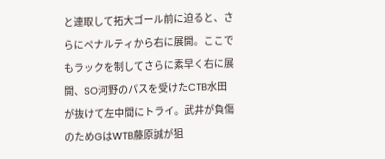と連取して拓大ゴール前に迫ると、さらにペナルティから右に展開。ここでもラックを制してさらに素早く右に展開、SO河野のパスを受けたCTB水田が抜けて左中間にトライ。武井が負傷のためGはWTB藤原誠が狙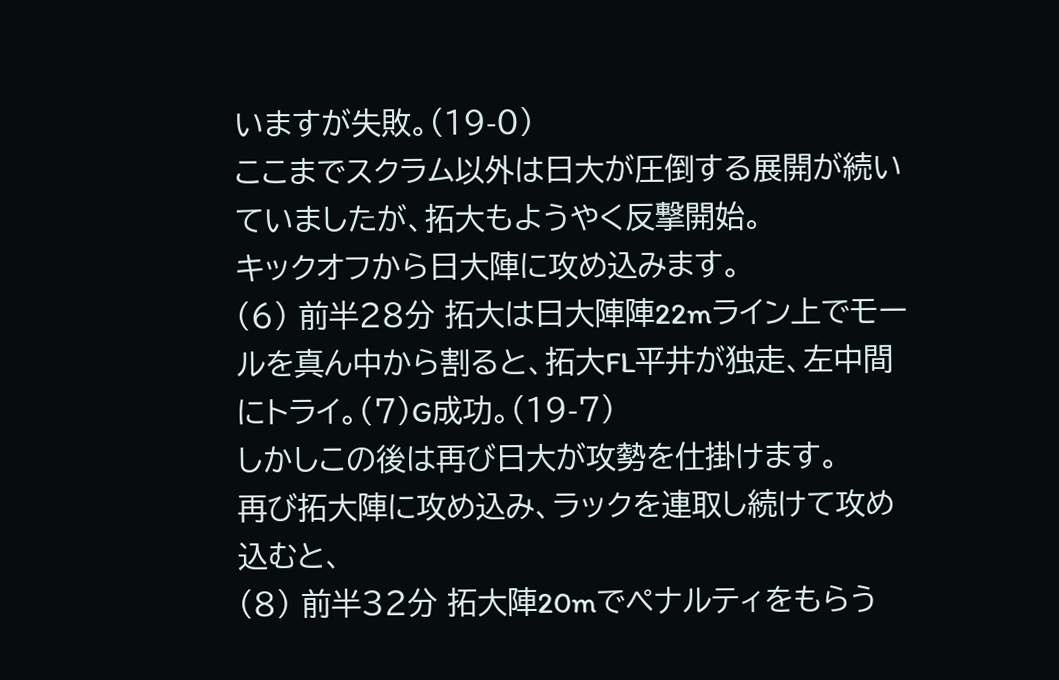いますが失敗。(19-0)
ここまでスクラム以外は日大が圧倒する展開が続いていましたが、拓大もようやく反撃開始。
キックオフから日大陣に攻め込みます。
(6) 前半28分 拓大は日大陣陣22mライン上でモールを真ん中から割ると、拓大FL平井が独走、左中間にトライ。(7)G成功。(19-7)
しかしこの後は再び日大が攻勢を仕掛けます。
再び拓大陣に攻め込み、ラックを連取し続けて攻め込むと、
(8) 前半32分 拓大陣20mでペナルティをもらう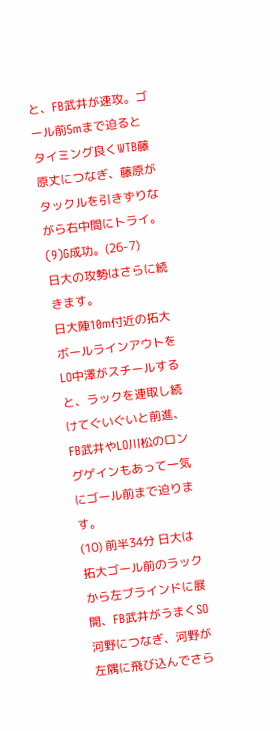と、FB武井が速攻。ゴール前5mまで迫るとタイミング良くWTB藤原丈につなぎ、藤原がタックルを引きずりながら右中間にトライ。(9)G成功。(26-7)
日大の攻勢はさらに続きます。
日大陣10m付近の拓大ボールラインアウトをLO中澤がスチールすると、ラックを連取し続けてぐいぐいと前進、FB武井やLO川松のロングゲインもあって一気にゴール前まで迫ります。
(10) 前半34分 日大は拓大ゴール前のラックから左ブラインドに展開、FB武井がうまくSO河野につなぎ、河野が左隅に飛び込んでさら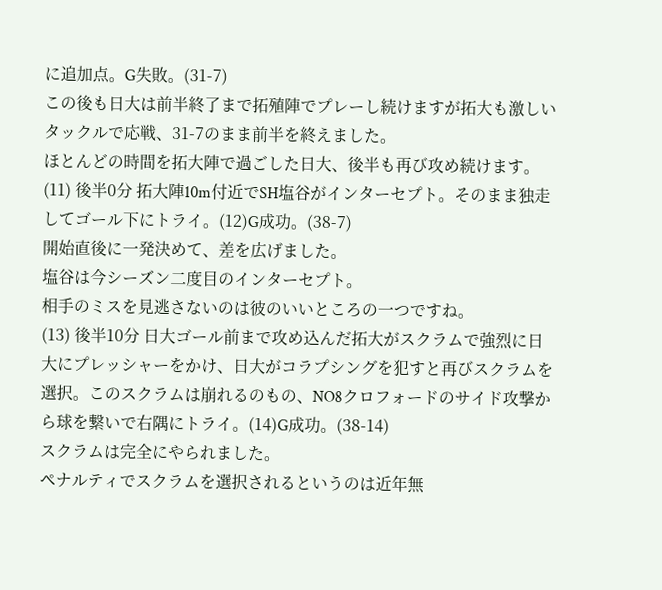に追加点。G失敗。(31-7)
この後も日大は前半終了まで拓殖陣でプレーし続けますが拓大も激しいタックルで応戦、31-7のまま前半を終えました。
ほとんどの時間を拓大陣で過ごした日大、後半も再び攻め続けます。
(11) 後半0分 拓大陣10m付近でSH塩谷がインターセプト。そのまま独走してゴール下にトライ。(12)G成功。(38-7)
開始直後に一発決めて、差を広げました。
塩谷は今シーズン二度目のインターセプト。
相手のミスを見逃さないのは彼のいいところの一つですね。
(13) 後半10分 日大ゴール前まで攻め込んだ拓大がスクラムで強烈に日大にプレッシャーをかけ、日大がコラプシングを犯すと再びスクラムを選択。このスクラムは崩れるのもの、NO8クロフォードのサイド攻撃から球を繋いで右隅にトライ。(14)G成功。(38-14)
スクラムは完全にやられました。
ペナルティでスクラムを選択されるというのは近年無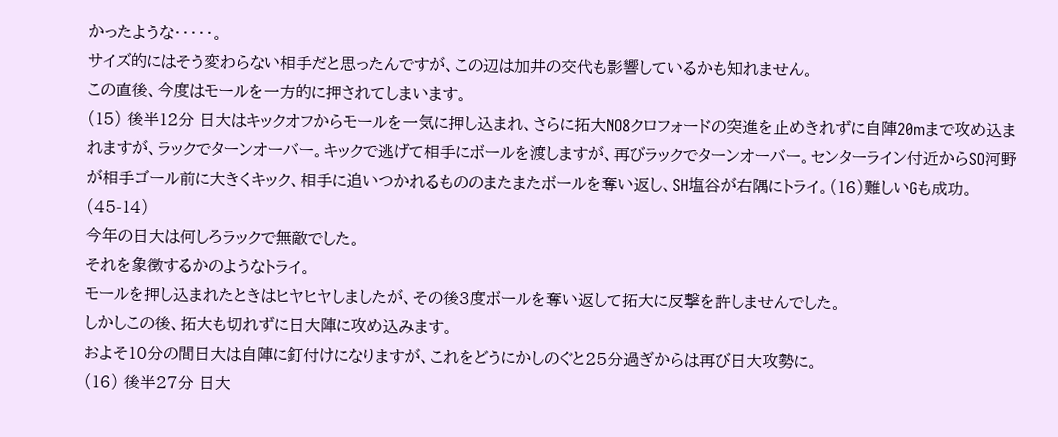かったような・・・・・。
サイズ的にはそう変わらない相手だと思ったんですが、この辺は加井の交代も影響しているかも知れません。
この直後、今度はモールを一方的に押されてしまいます。
(15) 後半12分 日大はキックオフからモールを一気に押し込まれ、さらに拓大NO8クロフォードの突進を止めきれずに自陣20mまで攻め込まれますが、ラックでターンオーバー。キックで逃げて相手にボールを渡しますが、再びラックでターンオーバー。センターライン付近からSO河野が相手ゴール前に大きくキック、相手に追いつかれるもののまたまたボールを奪い返し、SH塩谷が右隅にトライ。(16)難しいGも成功。(45-14)
今年の日大は何しろラックで無敵でした。
それを象徴するかのようなトライ。
モールを押し込まれたときはヒヤヒヤしましたが、その後3度ボールを奪い返して拓大に反撃を許しませんでした。
しかしこの後、拓大も切れずに日大陣に攻め込みます。
およそ10分の間日大は自陣に釘付けになりますが、これをどうにかしのぐと25分過ぎからは再び日大攻勢に。
(16) 後半27分 日大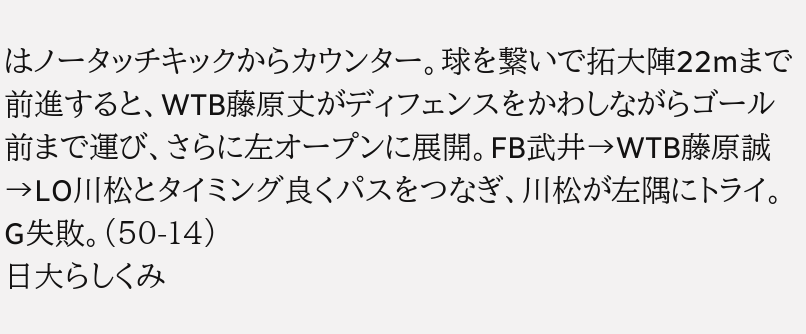はノータッチキックからカウンター。球を繋いで拓大陣22mまで前進すると、WTB藤原丈がディフェンスをかわしながらゴール前まで運び、さらに左オープンに展開。FB武井→WTB藤原誠→LO川松とタイミング良くパスをつなぎ、川松が左隅にトライ。G失敗。(50-14)
日大らしくみ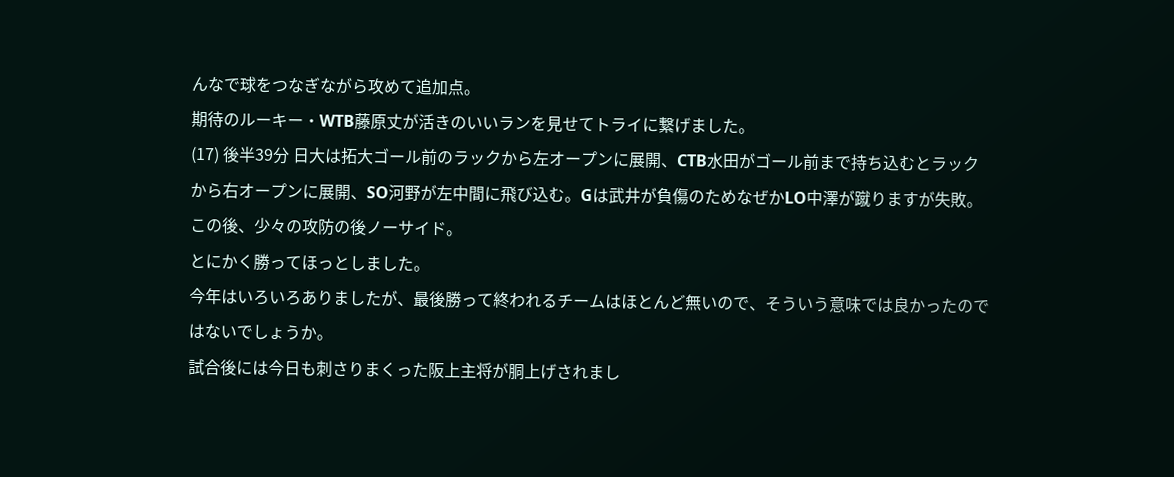んなで球をつなぎながら攻めて追加点。
期待のルーキー・WTB藤原丈が活きのいいランを見せてトライに繋げました。
(17) 後半39分 日大は拓大ゴール前のラックから左オープンに展開、CTB水田がゴール前まで持ち込むとラックから右オープンに展開、SO河野が左中間に飛び込む。Gは武井が負傷のためなぜかLO中澤が蹴りますが失敗。この後、少々の攻防の後ノーサイド。
とにかく勝ってほっとしました。
今年はいろいろありましたが、最後勝って終われるチームはほとんど無いので、そういう意味では良かったのではないでしょうか。
試合後には今日も刺さりまくった阪上主将が胴上げされまし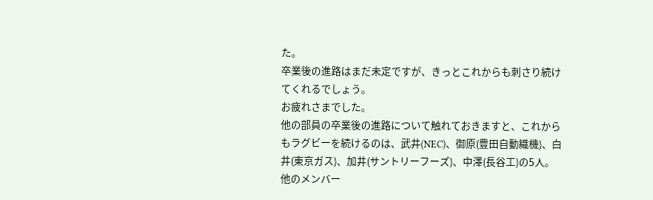た。
卒業後の進路はまだ未定ですが、きっとこれからも刺さり続けてくれるでしょう。
お疲れさまでした。
他の部員の卒業後の進路について触れておきますと、これからもラグビーを続けるのは、武井(NEC)、御原(豊田自動織機)、白井(東京ガス)、加井(サントリーフーズ)、中澤(長谷工)の5人。
他のメンバー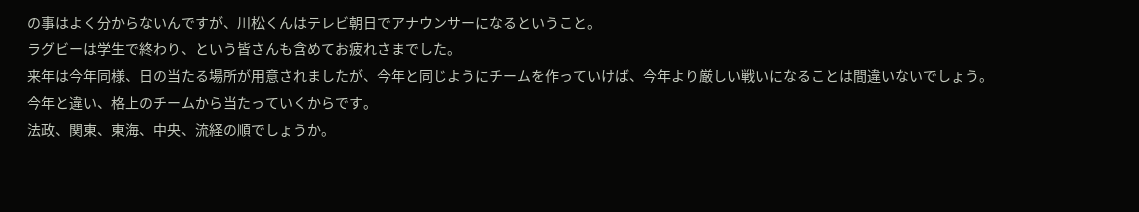の事はよく分からないんですが、川松くんはテレビ朝日でアナウンサーになるということ。
ラグビーは学生で終わり、という皆さんも含めてお疲れさまでした。
来年は今年同様、日の当たる場所が用意されましたが、今年と同じようにチームを作っていけば、今年より厳しい戦いになることは間違いないでしょう。
今年と違い、格上のチームから当たっていくからです。
法政、関東、東海、中央、流経の順でしょうか。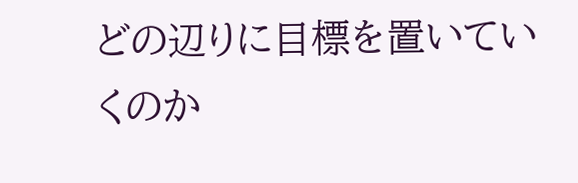どの辺りに目標を置いていくのか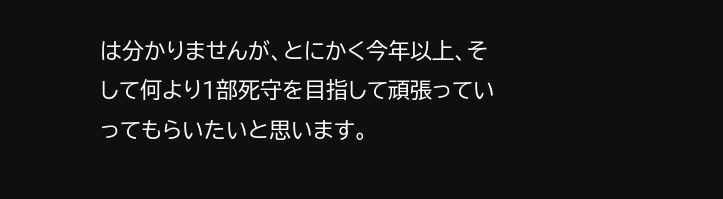は分かりませんが、とにかく今年以上、そして何より1部死守を目指して頑張っていってもらいたいと思います。